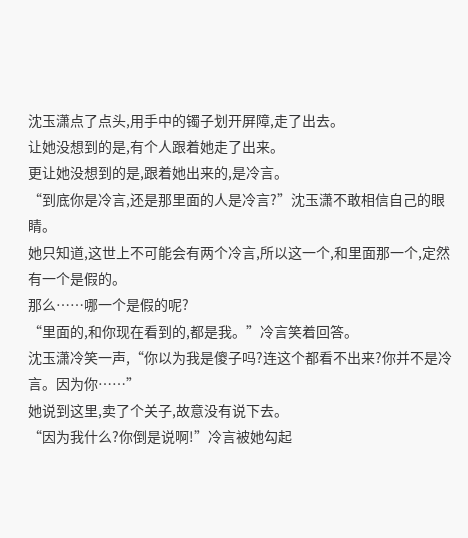沈玉潇点了点头,用手中的镯子划开屏障,走了出去。
让她没想到的是,有个人跟着她走了出来。
更让她没想到的是,跟着她出来的,是冷言。
“到底你是冷言,还是那里面的人是冷言?”沈玉潇不敢相信自己的眼睛。
她只知道,这世上不可能会有两个冷言,所以这一个,和里面那一个,定然有一个是假的。
那么……哪一个是假的呢?
“里面的,和你现在看到的,都是我。”冷言笑着回答。
沈玉潇冷笑一声,“你以为我是傻子吗?连这个都看不出来?你并不是冷言。因为你……”
她说到这里,卖了个关子,故意没有说下去。
“因为我什么?你倒是说啊!”冷言被她勾起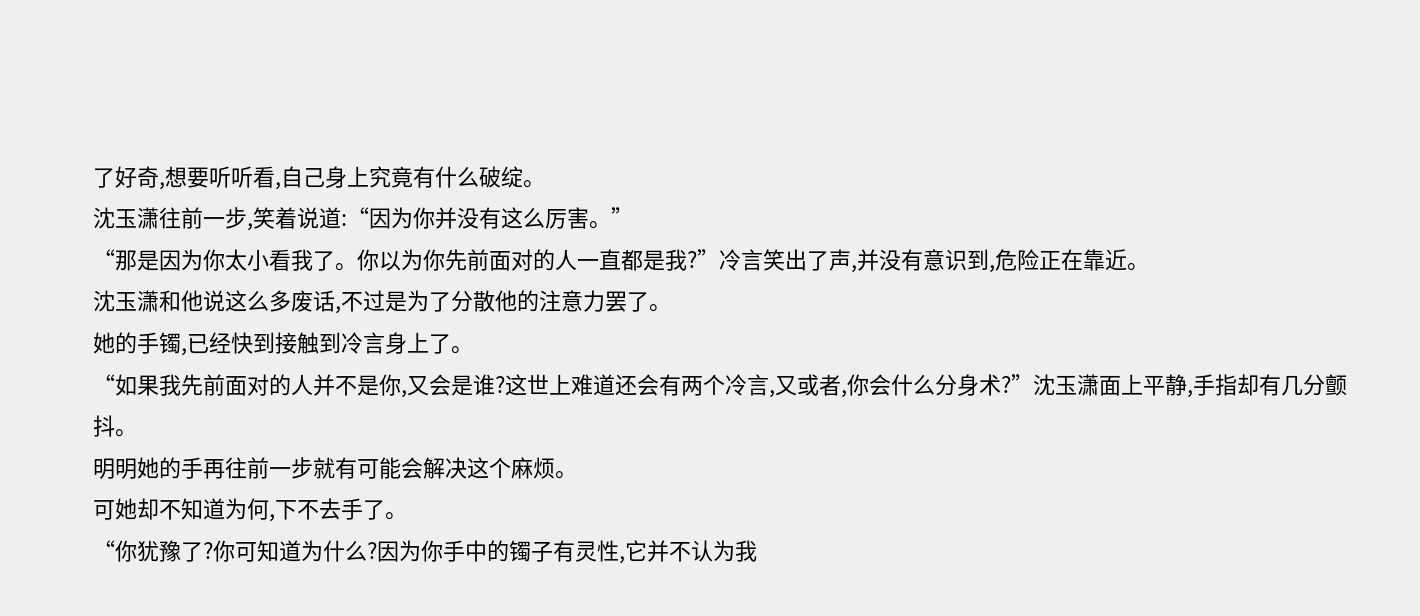了好奇,想要听听看,自己身上究竟有什么破绽。
沈玉潇往前一步,笑着说道:“因为你并没有这么厉害。”
“那是因为你太小看我了。你以为你先前面对的人一直都是我?”冷言笑出了声,并没有意识到,危险正在靠近。
沈玉潇和他说这么多废话,不过是为了分散他的注意力罢了。
她的手镯,已经快到接触到冷言身上了。
“如果我先前面对的人并不是你,又会是谁?这世上难道还会有两个冷言,又或者,你会什么分身术?”沈玉潇面上平静,手指却有几分颤抖。
明明她的手再往前一步就有可能会解决这个麻烦。
可她却不知道为何,下不去手了。
“你犹豫了?你可知道为什么?因为你手中的镯子有灵性,它并不认为我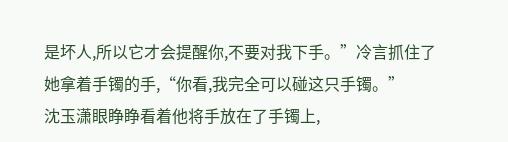是坏人,所以它才会提醒你,不要对我下手。”冷言抓住了她拿着手镯的手,“你看,我完全可以碰这只手镯。”
沈玉潇眼睁睁看着他将手放在了手镯上,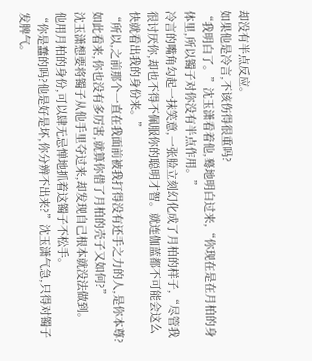却没有半点反应。
如果他是冷言,不该伤得很重吗?
“我明白了。”沈玉潇看着他,蓦地明白过来,“你现在是在月柏的身体里,所以镯子对你没有半点作用。”
冷言的嘴角勾起一抹笑意,一张脸立刻幻化成了月柏的样子,“尽管我很讨厌你,却也不得不佩服你的聪明才智。就连伽蓝都不可能会这么快就看出我的身份来。”
“所以,之前那个一直在我面前被我打得没有还手之力的人,是你本尊?如此看来,你也没有多厉害,就算你借了月柏的壳子又如何?”
沈玉潇想要将镯子从他手里夺过来,却发现自己根本就没法做到。
他用月柏的身份,可以肆无忌惮地抓着这镯子不松手。
“你是蠢的吗?他是好是坏,你分辨不出来?”沈玉潇气急,只得对镯子发脾气。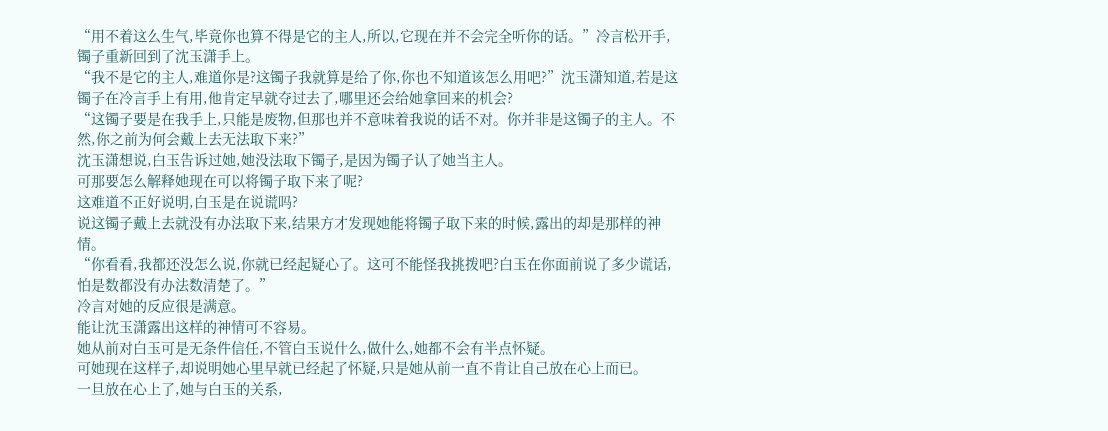“用不着这么生气,毕竟你也算不得是它的主人,所以,它现在并不会完全听你的话。”冷言松开手,镯子重新回到了沈玉潇手上。
“我不是它的主人,难道你是?这镯子我就算是给了你,你也不知道该怎么用吧?”沈玉潇知道,若是这镯子在冷言手上有用,他肯定早就夺过去了,哪里还会给她拿回来的机会?
“这镯子要是在我手上,只能是废物,但那也并不意味着我说的话不对。你并非是这镯子的主人。不然,你之前为何会戴上去无法取下来?”
沈玉潇想说,白玉告诉过她,她没法取下镯子,是因为镯子认了她当主人。
可那要怎么解释她现在可以将镯子取下来了呢?
这难道不正好说明,白玉是在说谎吗?
说这镯子戴上去就没有办法取下来,结果方才发现她能将镯子取下来的时候,露出的却是那样的神情。
“你看看,我都还没怎么说,你就已经起疑心了。这可不能怪我挑拨吧?白玉在你面前说了多少谎话,怕是数都没有办法数清楚了。”
冷言对她的反应很是满意。
能让沈玉潇露出这样的神情可不容易。
她从前对白玉可是无条件信任,不管白玉说什么,做什么,她都不会有半点怀疑。
可她现在这样子,却说明她心里早就已经起了怀疑,只是她从前一直不肯让自己放在心上而已。
一旦放在心上了,她与白玉的关系,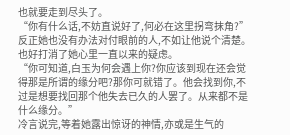也就要走到尽头了。
“你有什么话,不妨直说好了,何必在这里拐弯抹角?”反正她也没有办法对付眼前的人,不如让他说个清楚。
也好打消了她心里一直以来的疑虑。
“你可知道,白玉为何会遇上你?你应该到现在还会觉得那是所谓的缘分吧?那你可就错了。他会找到你,不过是想要找回那个他失去已久的人罢了。从来都不是什么缘分。”
冷言说完,等着她露出惊讶的神情,亦或是生气的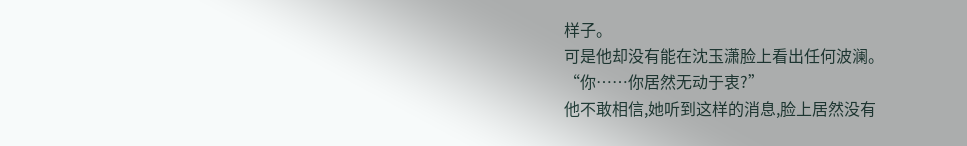样子。
可是他却没有能在沈玉潇脸上看出任何波澜。
“你……你居然无动于衷?”
他不敢相信,她听到这样的消息,脸上居然没有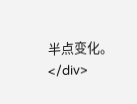半点变化。</div>